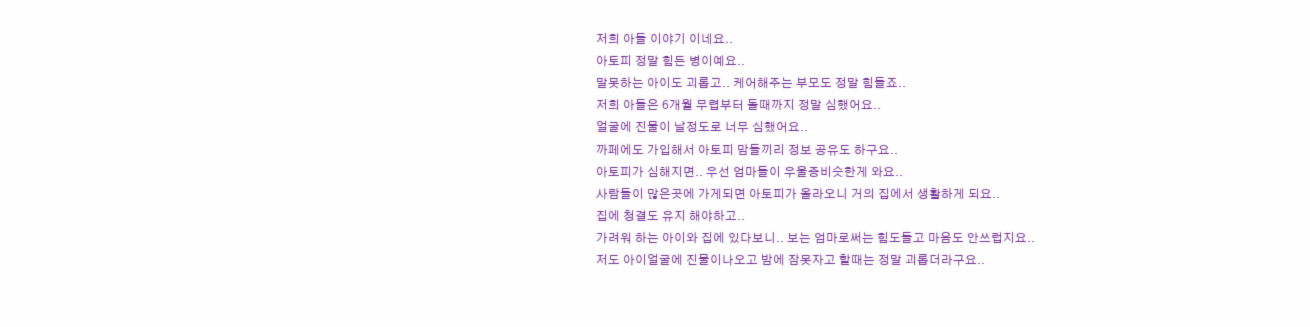저희 아들 이야기 이네요..
아토피 정말 힘든 병이예요..
말못하는 아이도 괴롭고.. 케어해주는 부모도 정말 힘들죠..
저희 아들은 6개월 무렵부터 돌때까지 정말 심했어요..
얼굴에 진물이 날정도로 너무 심했어요..
까페에도 가입해서 아토피 맘들끼리 정보 공유도 하구요..
아토피가 심해지면.. 우선 엄마들이 우울증비슷한게 와요..
사람들이 많은곳에 가게되면 아토피가 올라오니 거의 집에서 생활하게 되요..
집에 청결도 유지 해야하고..
가려워 하는 아이와 집에 있다보니.. 보는 엄마로써는 힘도들고 마음도 안쓰럽지요..
저도 아이얼굴에 진물이나오고 밤에 잠못자고 할때는 정말 괴롭더라구요..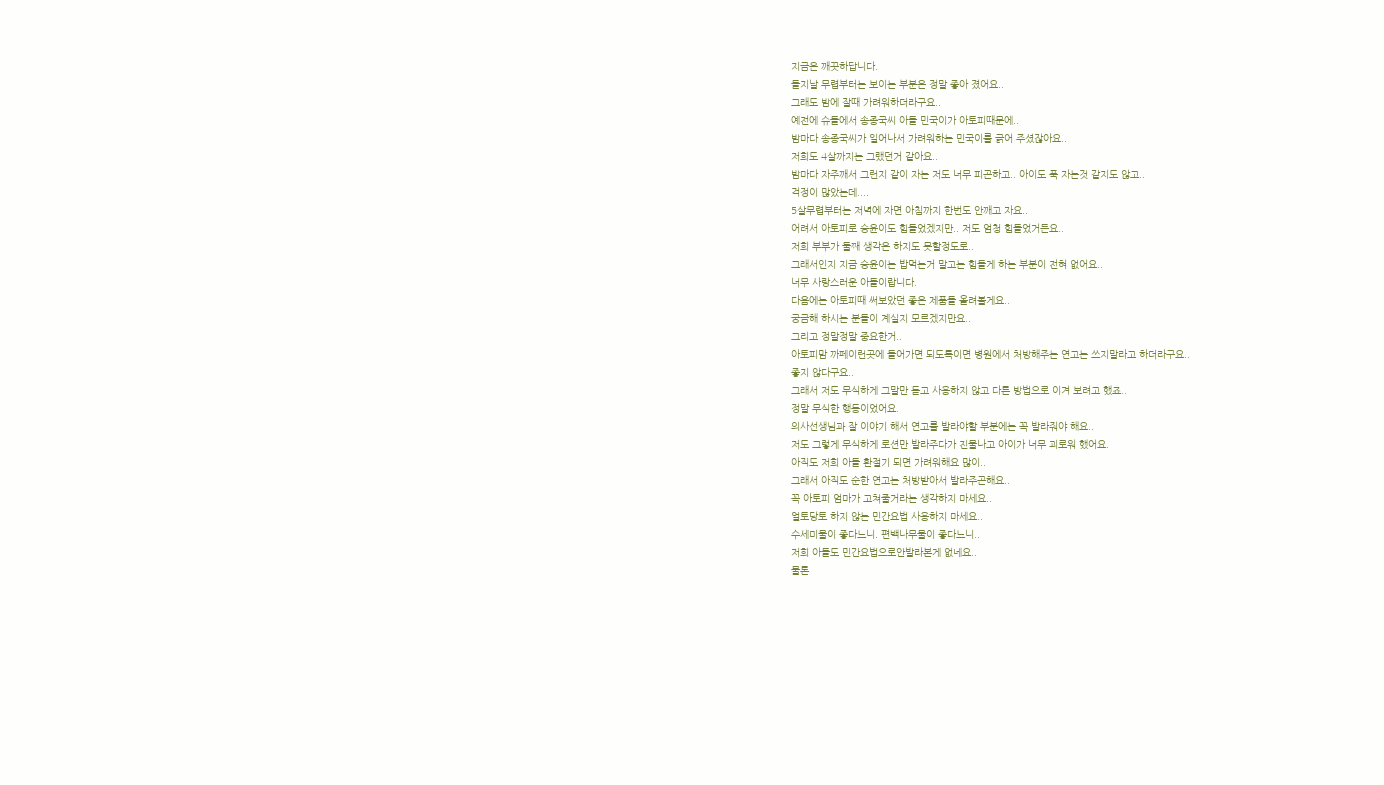지금은 깨끗하답니다.
돌지날 무렵부터는 보이는 부분은 정말 좋아 졌어요..
그래도 밤에 잘때 가려워하더라구요..
예전에 슈돌에서 송종국씨 아들 민국이가 아토피때문에..
밤마다 송종국씨가 일어나서 가려워하는 민국이를 긁어 주셨잖아요..
저희도 4살까지는 그랬던거 같아요..
밤마다 자주깨서 그런지 같이 자는 저도 너무 피곤하고.. 아이도 푹 자는것 같지도 않고..
걱정이 많았는데....
5살무렵부터는 저녁에 자면 아침까지 한번도 안깨고 자요..
어려서 아토피로 승윤이도 힘들었겠지만.. 저도 엄청 힘들었거든요..
저희 부부가 둘째 생각은 하지도 못할정도로..
그래서인지 지금 승윤이는 밥먹는거 말고는 힘들게 하는 부분이 전혀 없어요..
너무 사랑스러운 아들이랍니다.
다음에는 아토피때 써보았던 좋은 제품들 올려볼게요..
궁금해 하시는 분들이 계실지 모르겠지만요..
그리고 정말정말 중요한거..
아토피맘 까페이런곳에 들어가면 되도록이면 병원에서 처방해주는 연고는 쓰지말라고 하더라구요..
좋지 않다구요..
그래서 저도 무식하게 그말만 듣고 사용하지 않고 다른 방법으로 이겨 보려고 했죠..
정말 무식한 행동이었어요.
의사선생님과 잘 이야기 해서 연고를 발라야할 부분에는 꼭 발라줘야 해요..
저도 그렇게 무식하게 로션만 발라주다가 진물나고 아이가 너무 괴로워 했어요.
아직도 저희 아들 환절기 되면 가려워해요 많이..
그래서 아직도 순한 연고는 처방받아서 발라주곤해요..
꼭 아토피 엄마가 고쳐줄거라는 생각하지 마세요..
얼토당토 하지 않는 민간요법 사용하지 마세요..
수세미물이 좋다느니. 편백나무물이 좋다느니..
저희 아들도 민간요법으로안발라본게 없네요..
물론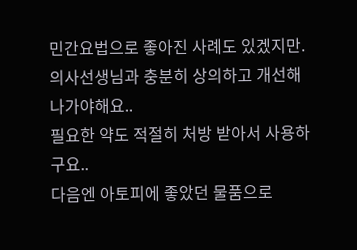민간요법으로 좋아진 사례도 있겠지만.
의사선생님과 충분히 상의하고 개선해 나가야해요..
필요한 약도 적절히 처방 받아서 사용하구요..
다음엔 아토피에 좋았던 물품으로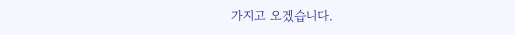가지고 오겠습니다.